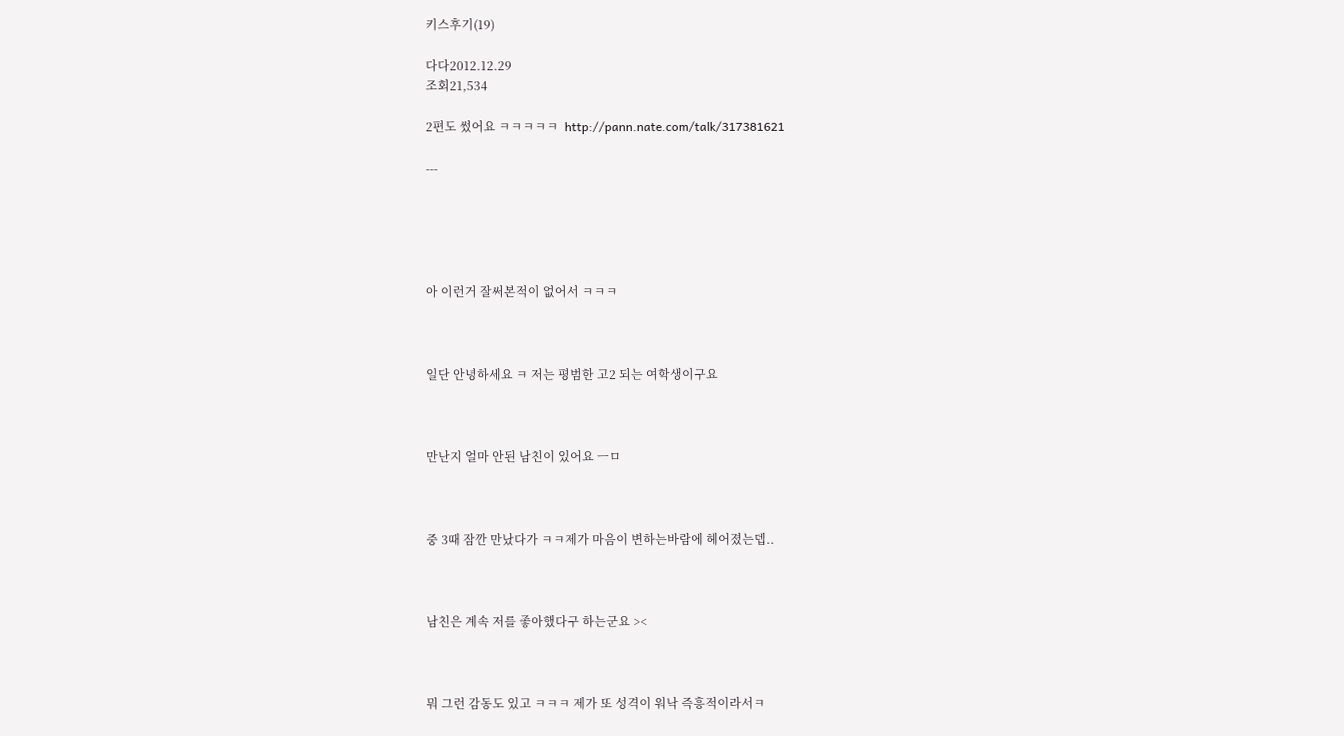키스후기(19)

다다2012.12.29
조회21,534

2편도 썼어요 ㅋㅋㅋㅋㅋ  http://pann.nate.com/talk/317381621

---





아 이런거 잘써본적이 없어서 ㅋㅋㅋ



일단 안녕하세요 ㅋ 저는 평범한 고2 되는 여학생이구요



만난지 얼마 안된 남친이 있어요 ㅡㅁ



중 3때 잠깐 만났다가 ㅋㅋ제가 마음이 변하는바람에 헤어졌는뎁..



남친은 계속 저를 좋아했다구 하는군요 ><



뭐 그런 감동도 있고 ㅋㅋㅋ 제가 또 성격이 워낙 즉흥적이라서ㅋ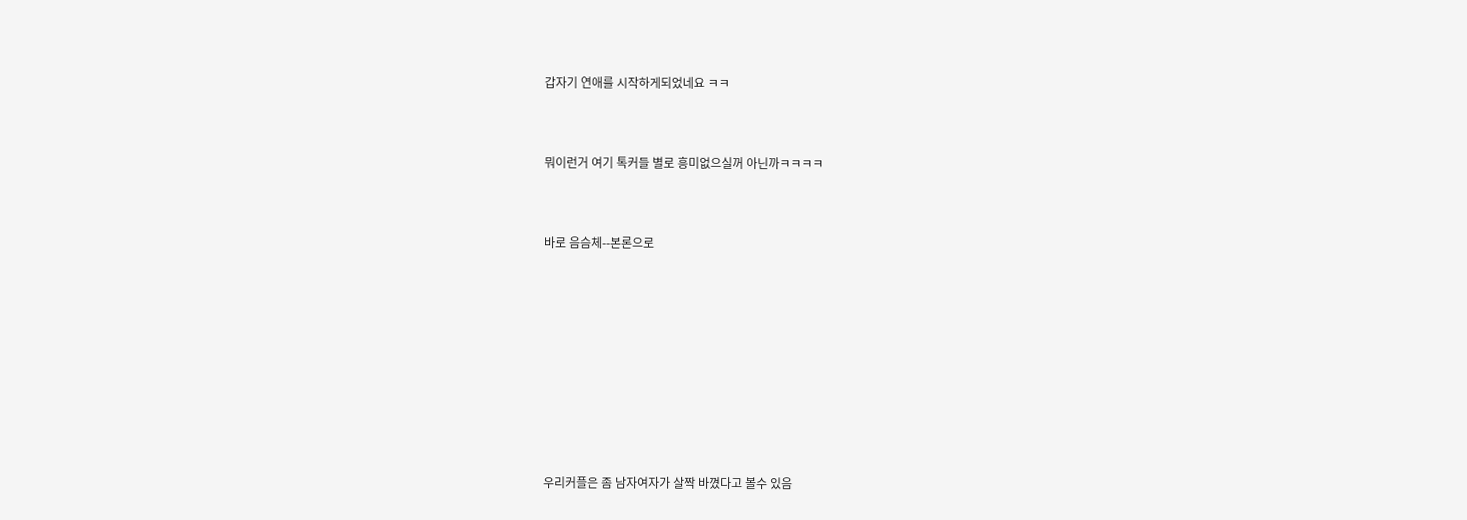갑자기 연애를 시작하게되었네요 ㅋㅋ



뭐이런거 여기 톡커들 별로 흥미없으실꺼 아닌까ㅋㅋㅋㅋ



바로 음슴체--본론으로











우리커플은 좀 남자여자가 살짝 바꼈다고 볼수 있음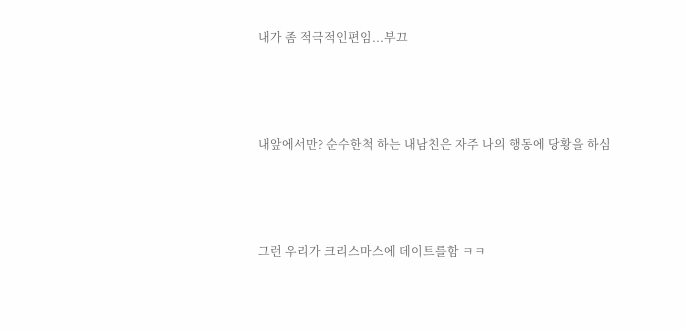내가 좀 적극적인편임...부끄



내앞에서만? 순수한척 하는 내남친은 자주 나의 행동에 당황을 하심



그런 우리가 크리스마스에 데이트를함 ㅋㅋ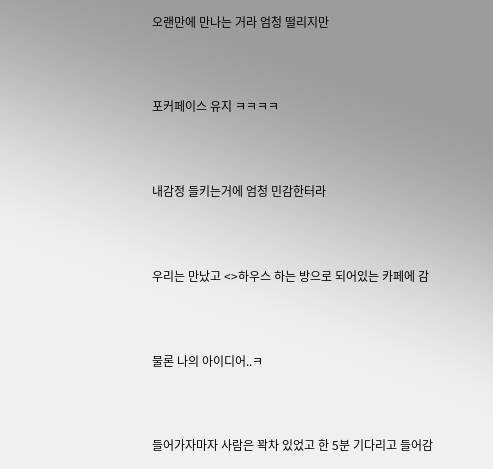오랜만에 만나는 거라 엄청 떨리지만



포커페이스 유지 ㅋㅋㅋㅋ



내감정 들키는거에 엄청 민감한터라



우리는 만났고 <>하우스 하는 방으로 되어있는 카페에 감



물론 나의 아이디어..ㅋ



들어가자마자 사람은 꽉차 있었고 한 5분 기다리고 들어감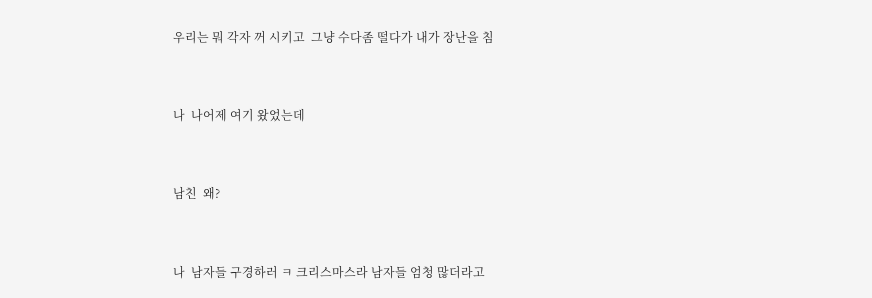우리는 뭐 각자 꺼 시키고  그냥 수다좀 떨다가 내가 장난을 침



나  나어제 여기 왔었는데



남친  왜?



나  남자들 구경하러 ㅋ 크리스마스라 남자들 엄청 많더라고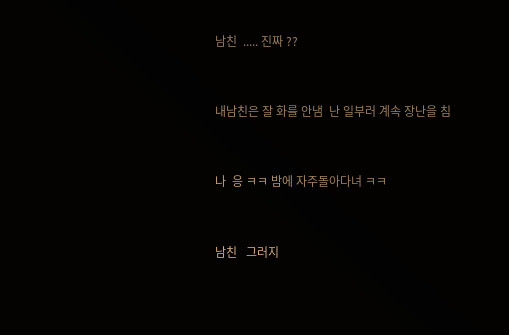남친  ..... 진짜 ??



내남친은 잘 화를 안냄  난 일부러 계속 장난을 침



나  응 ㅋㅋ 밤에 자주돌아다녀 ㅋㅋ



남친   그러지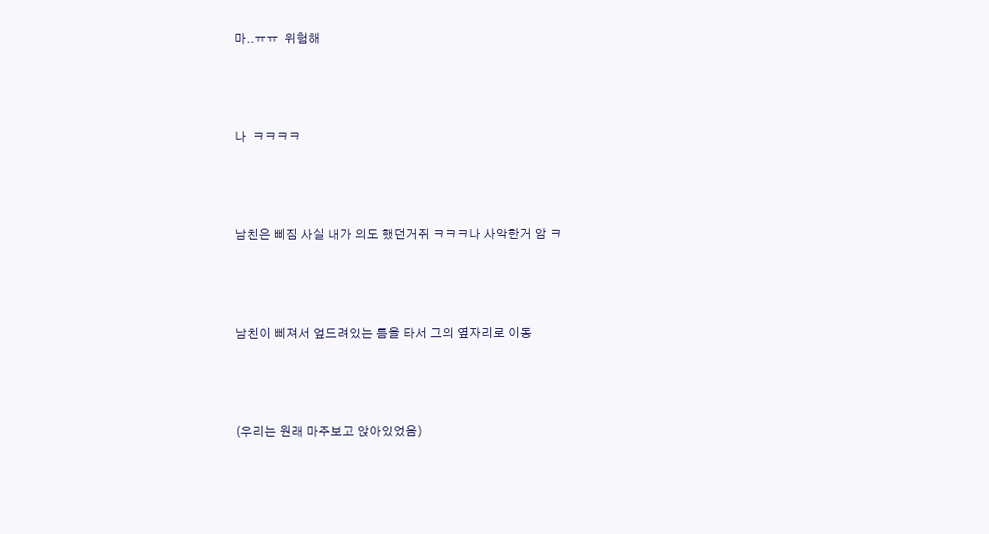마..ㅠㅠ  위험해



나  ㅋㅋㅋㅋ



남친은 삐짐 사실 내가 의도 했던거쥐 ㅋㅋㅋ나 사악한거 암 ㅋ



남친이 삐져서 엎드려있는 틈을 타서 그의 옆자리로 이동



(우리는 원래 마주보고 앉아있었음)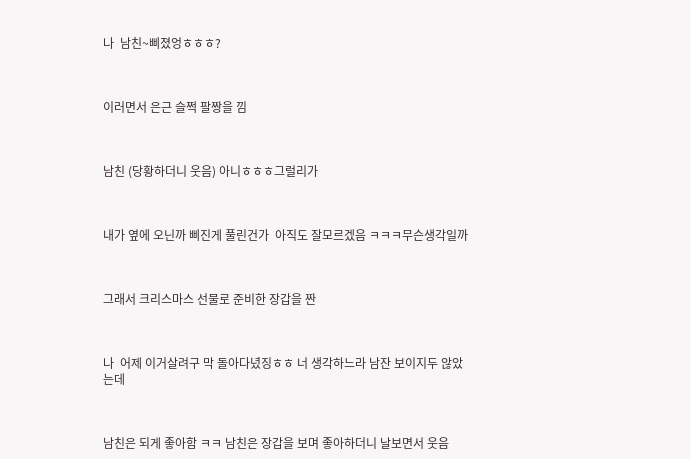나  남친~삐졌엉ㅎㅎㅎ?



이러면서 은근 슬쩍 팔짱을 낌



남친 (당황하더니 웃음) 아니ㅎㅎㅎ그럴리가



내가 옆에 오닌까 삐진게 풀린건가  아직도 잘모르겠음 ㅋㅋㅋ무슨생각일까



그래서 크리스마스 선물로 준비한 장갑을 짠



나  어제 이거살려구 막 돌아다녔징ㅎㅎ 너 생각하느라 남잔 보이지두 않았는데



남친은 되게 좋아함 ㅋㅋ 남친은 장갑을 보며 좋아하더니 날보면서 웃음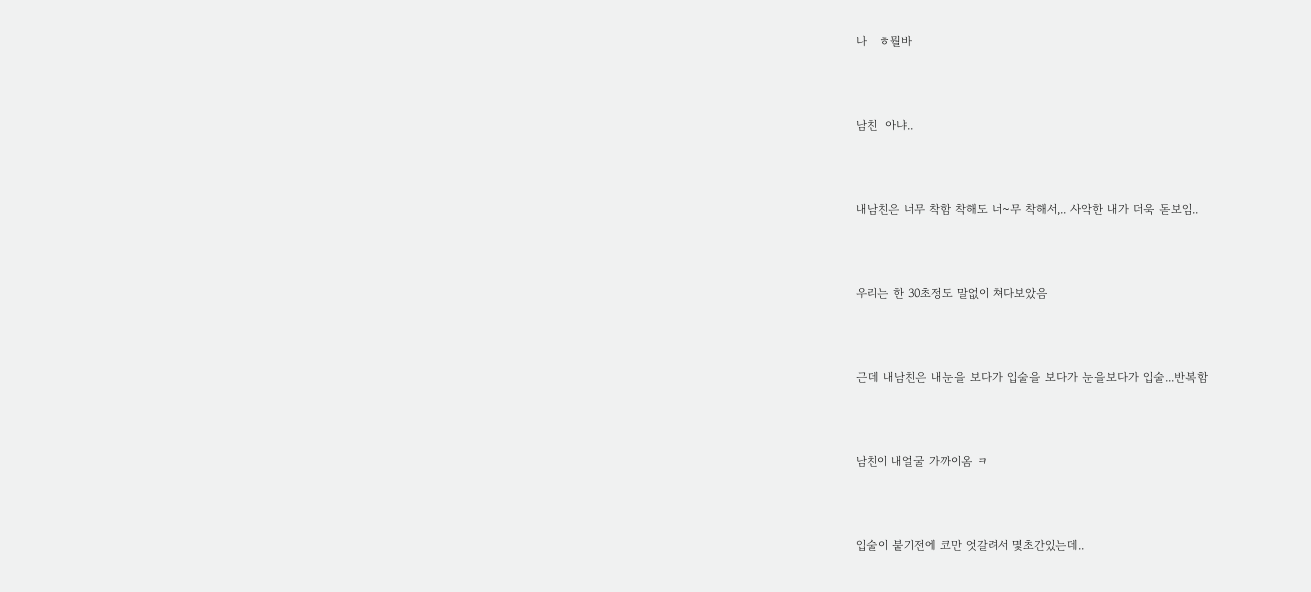나   ㅎ뭘바



남친  아냐..



내남친은 너무 착함 착해도 너~무 착해서,.. 사악한 내가 더욱 돋보임..



우리는 한 30초정도 말없이 쳐다보았음



근데 내남친은 내눈을 보다가 입술을 보다가 눈을보다가 입술...반복함



남친이 내얼굴 가까이옴 ㅋ



입술이 붙기전에 코만 엇갈려서 몇초간있는데..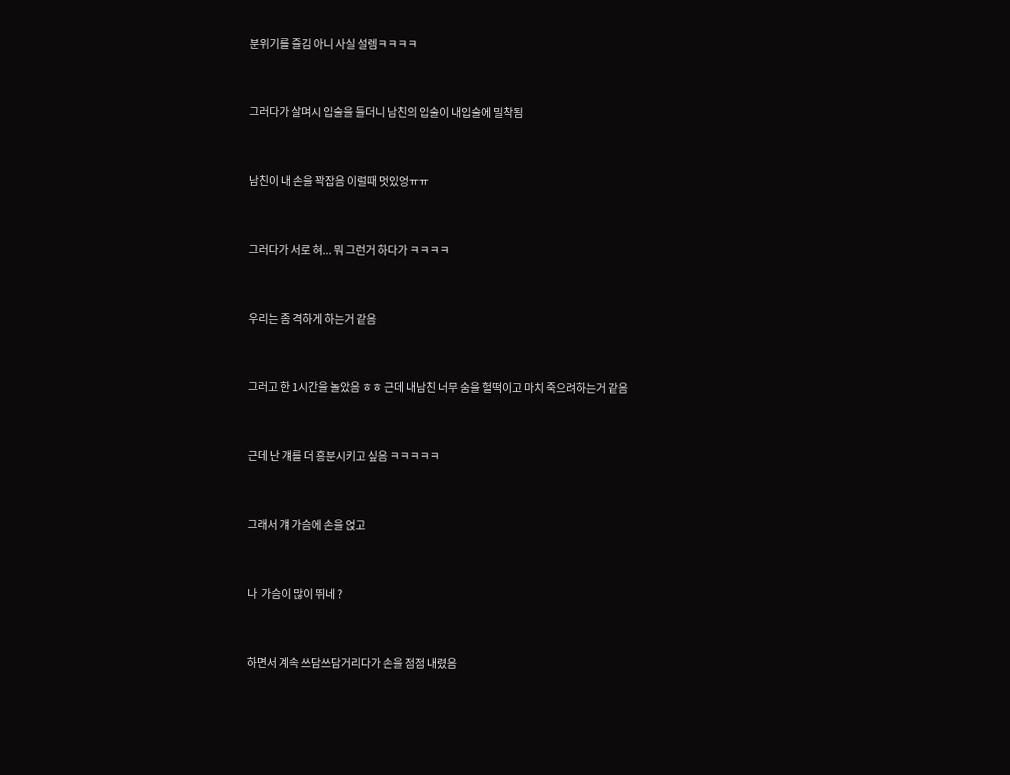분위기를 즐김 아니 사실 설렘ㅋㅋㅋㅋ



그러다가 살며시 입술을 들더니 남친의 입술이 내입술에 밀착됨



남친이 내 손을 꽉잡음 이럴때 멋있엉ㅠㅠ



그러다가 서로 혀... 뭐 그런거 하다가 ㅋㅋㅋㅋ



우리는 좀 격하게 하는거 같음



그러고 한 1시간을 놀았음 ㅎㅎ 근데 내남친 너무 숨을 헐떡이고 마치 죽으려하는거 같음



근데 난 걔를 더 흥분시키고 싶음 ㅋㅋㅋㅋㅋ



그래서 걔 가슴에 손을 얹고



나  가슴이 많이 뛰네 ?



하면서 계속 쓰담쓰담거리다가 손을 점점 내렸음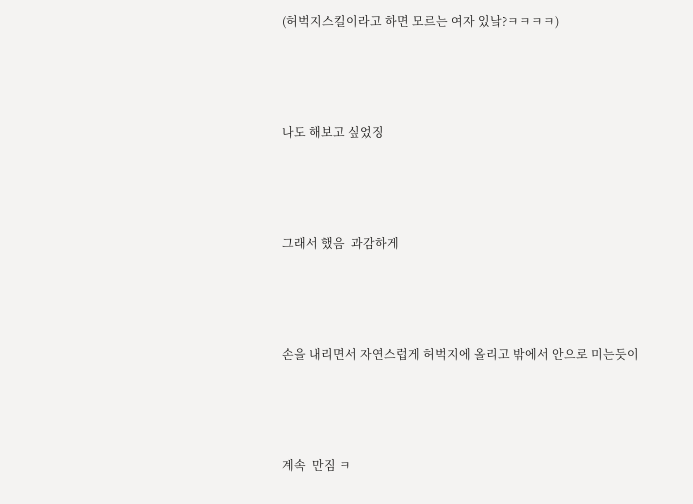(허벅지스킬이라고 하면 모르는 여자 있낰?ㅋㅋㅋㅋ)



나도 해보고 싶었징



그래서 했음  과감하게



손을 내리면서 자연스럽게 허벅지에 올리고 밖에서 안으로 미는듯이



계속  만짐 ㅋ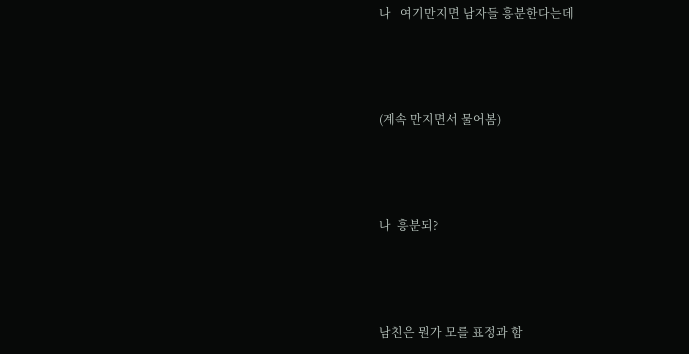나   여기만지면 남자들 흥분한다는데



(계속 만지면서 물어봄)



나  흥분되?



남친은 뭔가 모를 표정과 함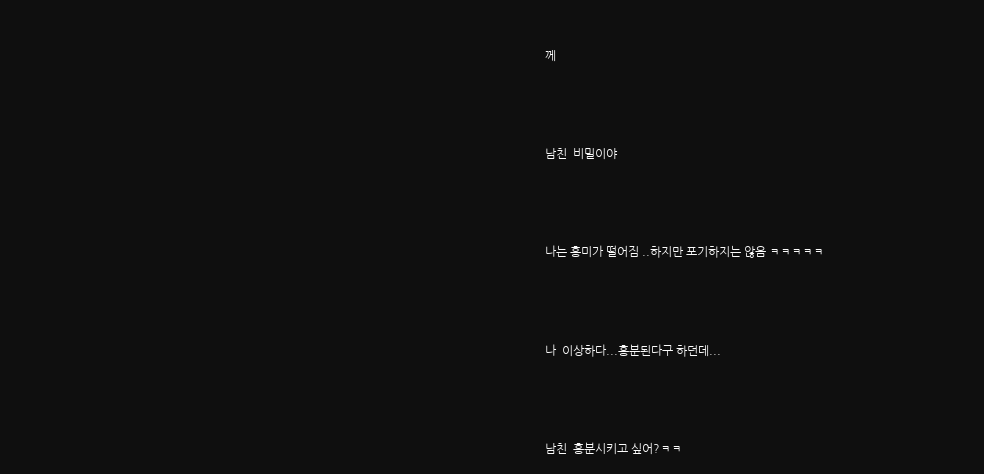께



남친  비밀이야



나는 흥미가 떨어짐 ..하지만 포기하지는 않음 ㅋㅋㅋㅋㅋ



나  이상하다...흥분된다구 하던데...



남친  흥분시키고 싶어?ㅋㅋ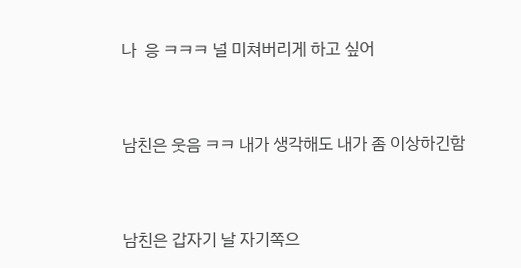나  응 ㅋㅋㅋ 널 미쳐버리게 하고 싶어



남친은 웃음 ㅋㅋ 내가 생각해도 내가 좀 이상하긴함



남친은 갑자기 날 자기쪽으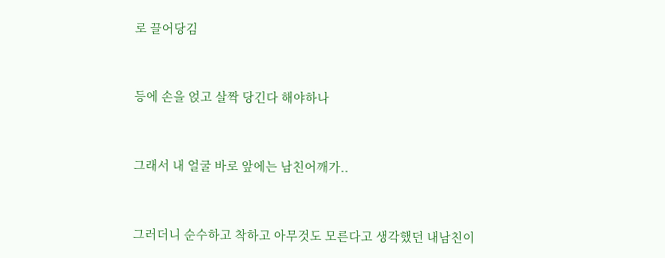로 끌어당김



등에 손을 얹고 살짝 당긴다 해야하나



그래서 내 얼굴 바로 앞에는 남친어깨가..



그러더니 순수하고 착하고 아무것도 모른다고 생각했던 내남친이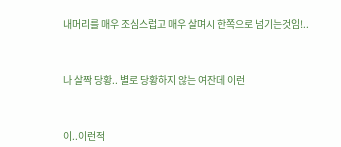내머리를 매우 조심스럽고 매우 살며시 한쪽으로 넘기는것임!..



나 살짝 당황.. 별로 당황하지 않는 여잔데 이런



이..이런적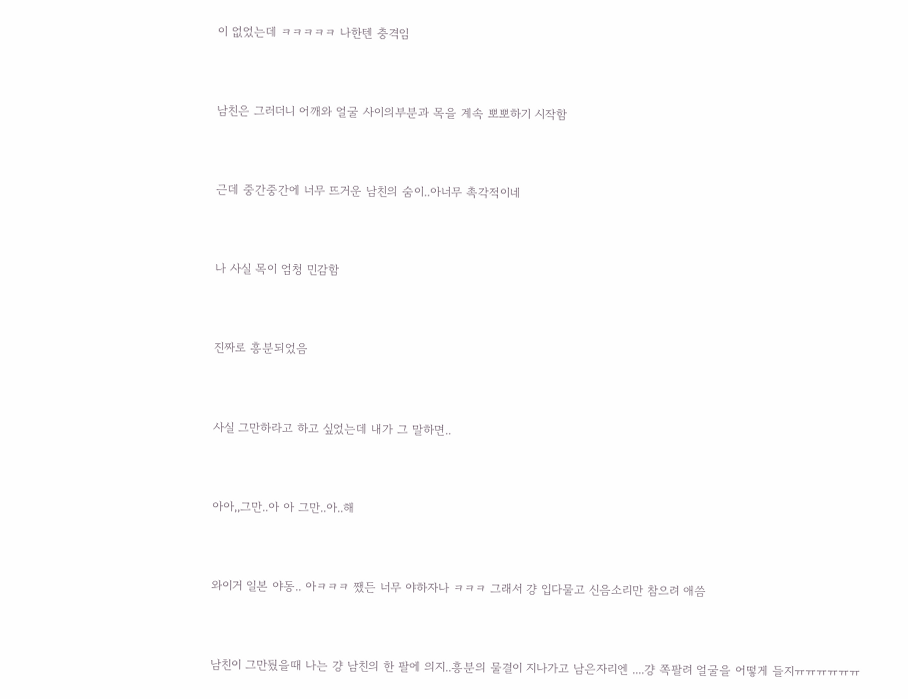이 없었는데 ㅋㅋㅋㅋㅋ 나한텐 충격임



남친은 그러더니 어깨와 얼굴 사이의부분과 목을 계속 뽀뽀하기 시작함



근데 중간중간에 너무 뜨거운 남친의 숨이..아너무 촉각적이네



나 사실 목이 엄청 민감함



진짜로 흥분되었음



사실 그만하라고 하고 싶었는데 내가 그 말하면..



아아,,그만..아 아 그만..아..해



와이거 일본 야동.. 아ㅋㅋㅋ 쨌든 너무 야하자나 ㅋㅋㅋ 그래서 걍 입다물고 신음소리만 참으려 애씀



남친이 그만뒀을때 나는 걍 남친의 한 팔에 의지..흥분의 물결이 지나가고 남은자리엔 ....걍 쪽팔려 얼굴을 어떻게 들지ㅠㅠㅠㅠㅠㅠ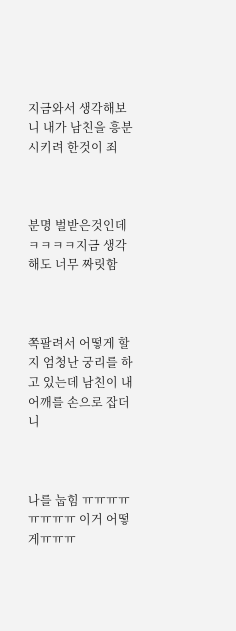지금와서 생각해보니 내가 남친을 흥분시키려 한것이 죄



분명 벌받은것인데  ㅋㅋㅋㅋ지금 생각해도 너무 짜릿함



쪽팔려서 어떻게 할지 엄청난 궁리를 하고 있는데 남친이 내어깨를 손으로 잡더니



나를 눕힘 ㅠㅠㅠㅠㅠㅠㅠㅠ 이거 어떻게ㅠㅠㅠ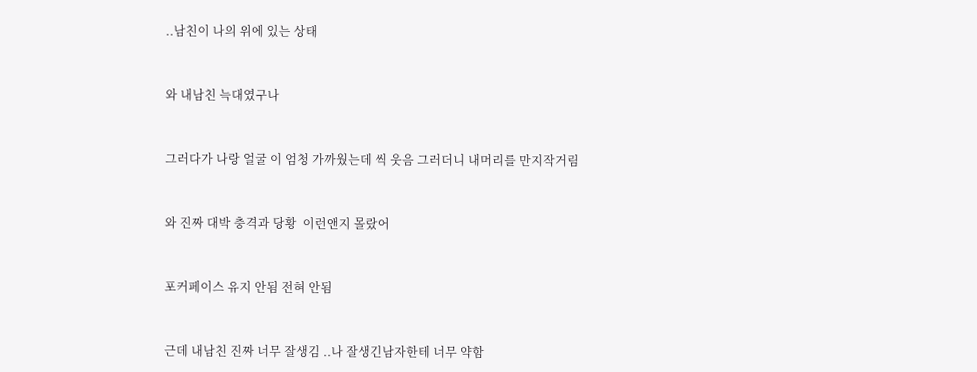..남친이 나의 위에 있는 상태



와 내남친 늑대였구나



그러다가 나랑 얼굴 이 엄청 가까웠는데 씩 웃음 그러더니 내머리를 만지작거림



와 진짜 대박 충격과 당황  이런앤지 몰랐어



포커페이스 유지 안됨 전혀 안됨



근데 내남친 진짜 너무 잘생김 ..나 잘생긴남자한테 너무 약함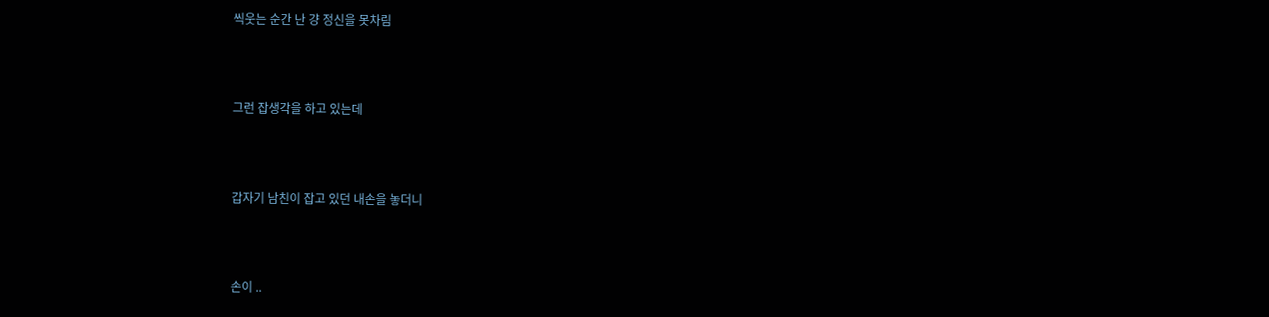씩웃는 순간 난 걍 정신을 못차림



그런 잡생각을 하고 있는데



갑자기 남친이 잡고 있던 내손을 놓더니



손이 ..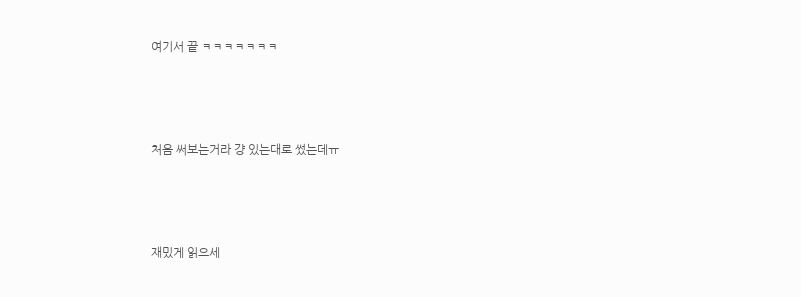여기서 끝 ㅋㅋㅋㅋㅋㅋㅋ



처음 써보는거라 걍 있는대로 썼는데ㅠ



재밌게 읽으세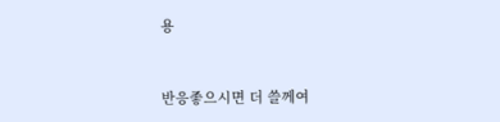용



반응좋으시면 더 쓸께여